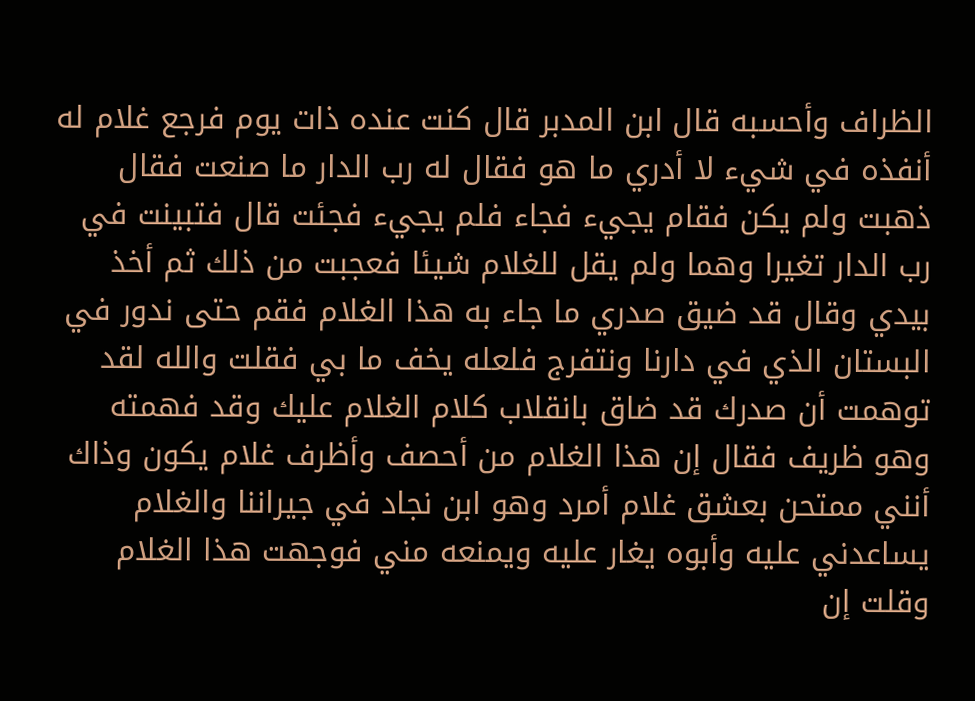الظراف وأحسبه قال ابن المدبر قال كنت عنده ذات يوم فرجع غلام له أنفذه في شيء لا أدري ما هو فقال له رب الدار ما صنعت فقال ذهبت ولم يكن فقام يجيء فجاء فلم يجيء فجئت قال فتبينت في رب الدار تغيرا وهما ولم يقل للغلام شيئا فعجبت من ذلك ثم أخذ بيدي وقال قد ضيق صدري ما جاء به هذا الغلام فقم حتى ندور في البستان الذي في دارنا ونتفرج فلعله يخف ما بي فقلت والله لقد توهمت أن صدرك قد ضاق بانقلاب كلام الغلام عليك وقد فهمته وهو ظريف فقال إن هذا الغلام من أحصف وأظرف غلام يكون وذاك أنني ممتحن بعشق غلام أمرد وهو ابن نجاد في جيراننا والغلام يساعدني عليه وأبوه يغار عليه ويمنعه مني فوجهت هذا الغلام وقلت إن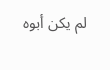لم يكن أبوه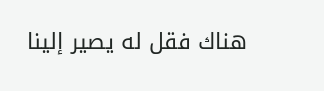هناك فقل له يصير إلينا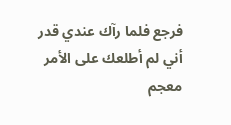فرجع فلما رآك عندي قدر أني لم أطلعك على الأمر
معجم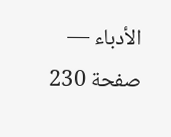الأدباء — صفحة 230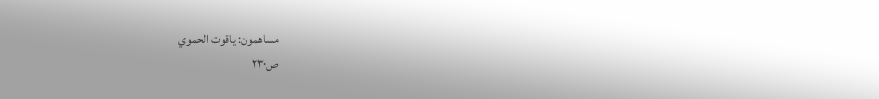مساهمون: ياقوت الحموي
ص٢٣٠